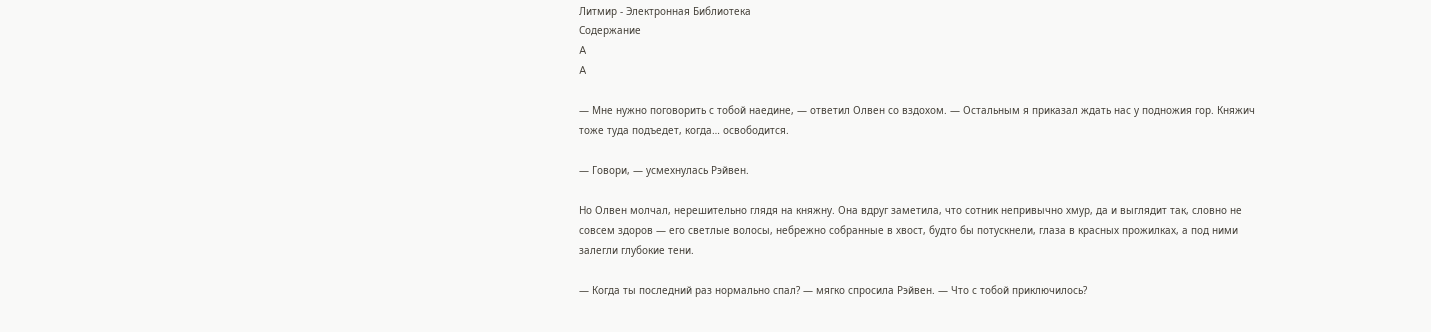Литмир - Электронная Библиотека
Содержание
A
A

— Мне нужно поговорить с тобой наедине, — ответил Олвен со вздохом. — Остальным я приказал ждать нас у подножия гор. Княжич тоже туда подъедет, когда… освободится.

— Говори, — усмехнулась Рэйвен.

Но Олвен молчал, нерешительно глядя на княжну. Она вдруг заметила, что сотник непривычно хмур, да и выглядит так, словно не совсем здоров — его светлые волосы, небрежно собранные в хвост, будто бы потускнели, глаза в красных прожилках, а под ними залегли глубокие тени.

— Когда ты последний раз нормально спал? — мягко спросила Рэйвен. — Что с тобой приключилось?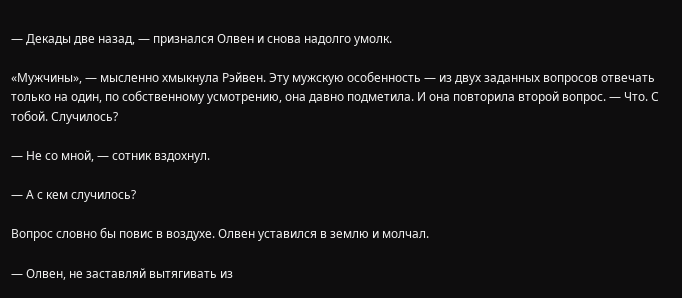— Декады две назад, — признался Олвен и снова надолго умолк.

«Мужчины», — мысленно хмыкнула Рэйвен. Эту мужскую особенность — из двух заданных вопросов отвечать только на один, по собственному усмотрению, она давно подметила. И она повторила второй вопрос. — Что. С тобой. Случилось?

— Не со мной, — сотник вздохнул.

— А с кем случилось?

Вопрос словно бы повис в воздухе. Олвен уставился в землю и молчал.

— Олвен, не заставляй вытягивать из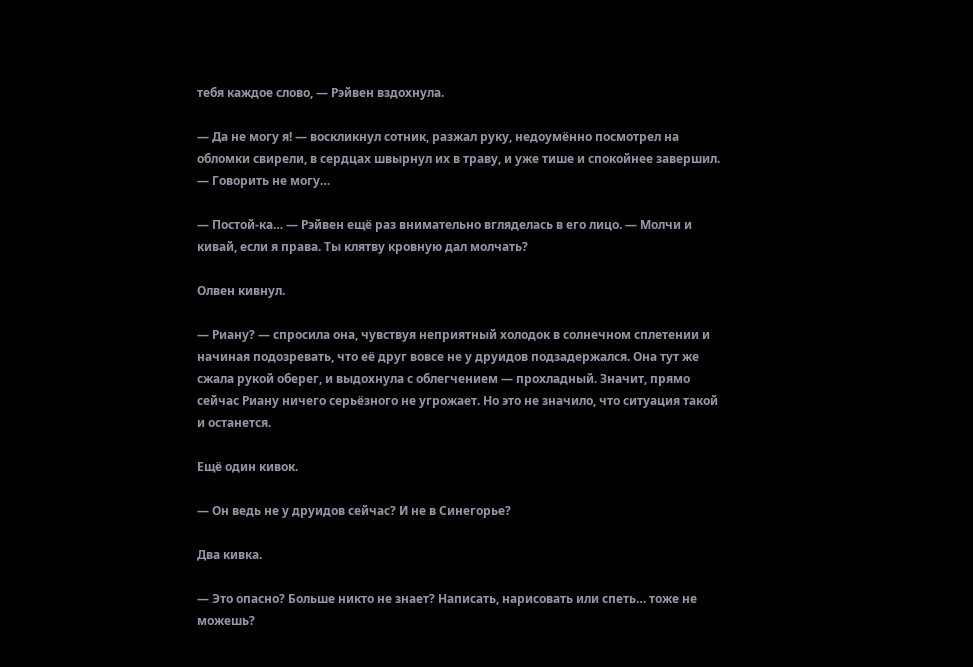тебя каждое слово, — Рэйвен вздохнула.

— Да не могу я! — воскликнул сотник, разжал руку, недоумённо посмотрел на обломки свирели, в сердцах швырнул их в траву, и уже тише и спокойнее завершил. — Говорить не могу…

— Постой-ка… — Рэйвен ещё раз внимательно вгляделась в его лицо. — Молчи и кивай, если я права. Ты клятву кровную дал молчать?

Олвен кивнул.

— Риану? — спросила она, чувствуя неприятный холодок в солнечном сплетении и начиная подозревать, что её друг вовсе не у друидов подзадержался. Она тут же сжала рукой оберег, и выдохнула с облегчением — прохладный. Значит, прямо сейчас Риану ничего серьёзного не угрожает. Но это не значило, что ситуация такой и останется.

Ещё один кивок.

— Он ведь не у друидов сейчас? И не в Синегорье?

Два кивка.

— Это опасно? Больше никто не знает? Написать, нарисовать или спеть… тоже не можешь?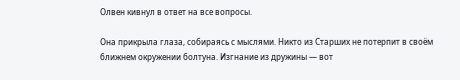Олвен кивнул в ответ на все вопросы.

Она прикрыла глаза, собираясь с мыслями. Никто из Старших не потерпит в своём ближнем окружении болтуна. Изгнание из дружины — вот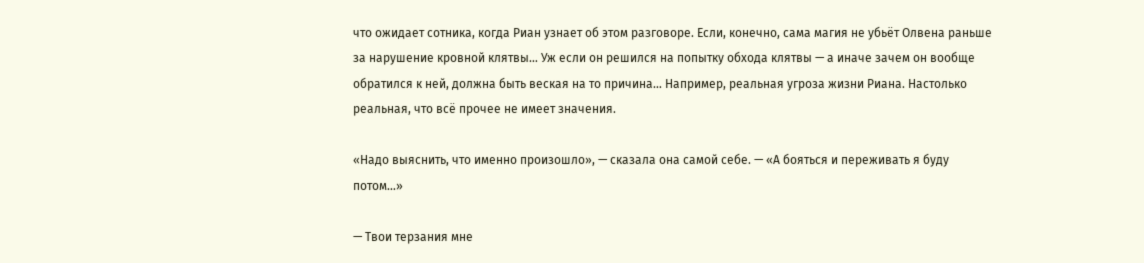что ожидает сотника, когда Риан узнает об этом разговоре. Если, конечно, сама магия не убьёт Олвена раньше за нарушение кровной клятвы… Уж если он решился на попытку обхода клятвы — а иначе зачем он вообще обратился к ней, должна быть веская на то причина… Например, реальная угроза жизни Риана. Настолько реальная, что всё прочее не имеет значения.

«Надо выяснить, что именно произошло», — сказала она самой себе. — «А бояться и переживать я буду потом…»

— Твои терзания мне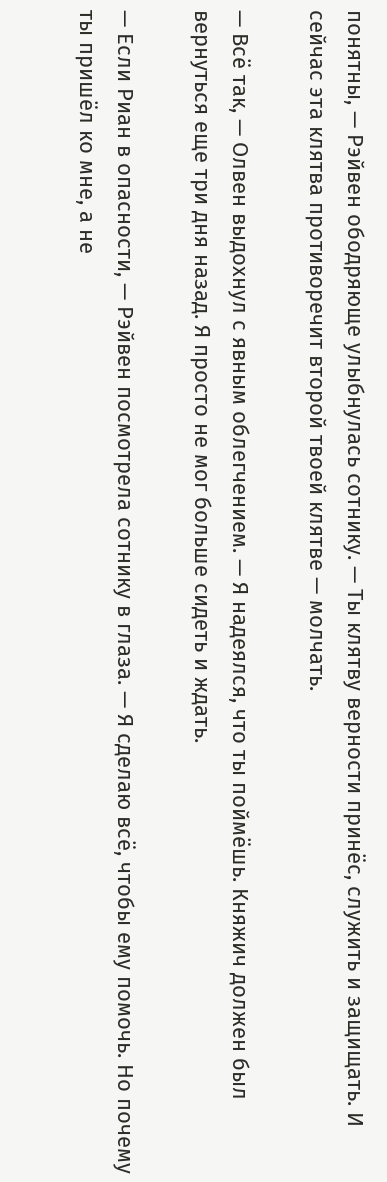понятны, — Рэйвен ободряюще улыбнулась сотнику. — Ты клятву верности принёс, служить и защищать. И сейчас эта клятва противоречит второй твоей клятве — молчать.

— Всё так, — Олвен выдохнул с явным облегчением. — Я надеялся, что ты поймёшь. Княжич должен был вернуться еще три дня назад. Я просто не мог больше сидеть и ждать.

— Если Риан в опасности, — Рэйвен посмотрела сотнику в глаза. — Я сделаю всё, чтобы ему помочь. Но почему ты пришёл ко мне, а не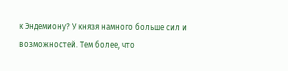к Эндемиону? У князя намного больше сил и возможностей. Тем более, что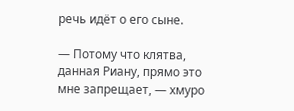речь идёт о его сыне.

— Потому что клятва, данная Риану, прямо это мне запрещает, — хмуро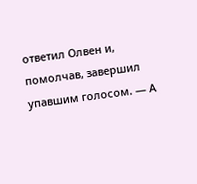ответил Олвен и, помолчав, завершил упавшим голосом. — А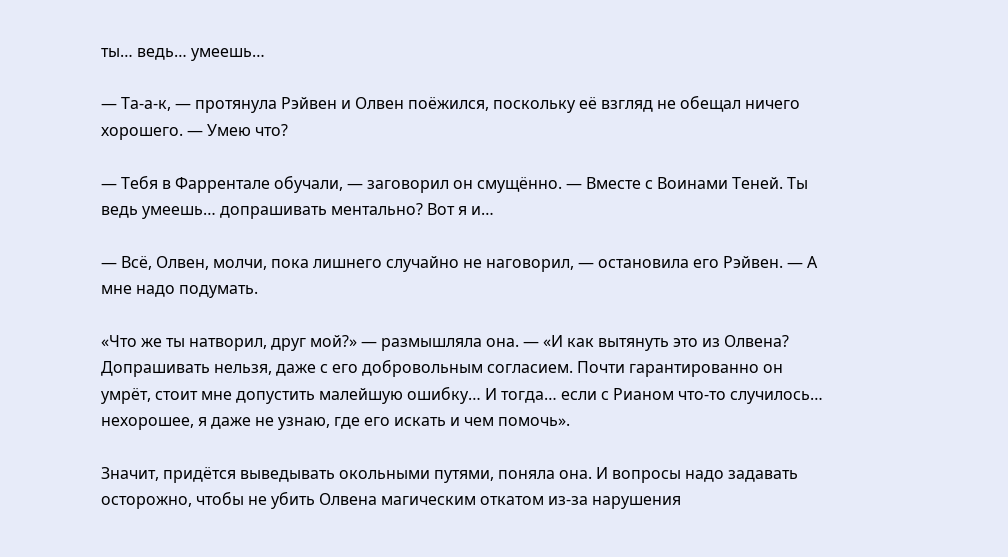ты… ведь… умеешь…

— Та-а-к, — протянула Рэйвен и Олвен поёжился, поскольку её взгляд не обещал ничего хорошего. — Умею что?

— Тебя в Фаррентале обучали, — заговорил он смущённо. — Вместе с Воинами Теней. Ты ведь умеешь… допрашивать ментально? Вот я и…

— Всё, Олвен, молчи, пока лишнего случайно не наговорил, — остановила его Рэйвен. — А мне надо подумать.

«Что же ты натворил, друг мой?» — размышляла она. — «И как вытянуть это из Олвена? Допрашивать нельзя, даже с его добровольным согласием. Почти гарантированно он умрёт, стоит мне допустить малейшую ошибку… И тогда… если с Рианом что-то случилось… нехорошее, я даже не узнаю, где его искать и чем помочь».

Значит, придётся выведывать окольными путями, поняла она. И вопросы надо задавать осторожно, чтобы не убить Олвена магическим откатом из-за нарушения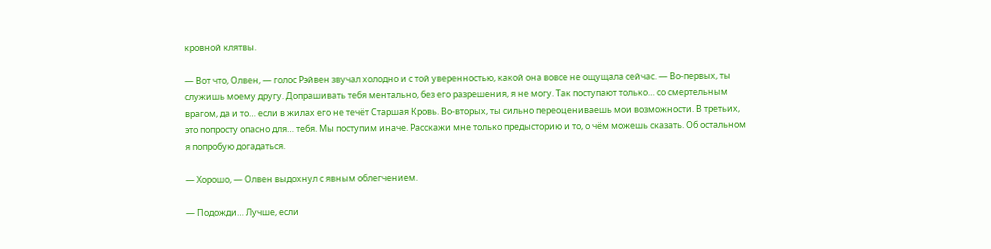кровной клятвы.

— Вот что, Олвен, — голос Рэйвен звучал холодно и с той уверенностью, какой она вовсе не ощущала сейчас. — Во-первых, ты служишь моему другу. Допрашивать тебя ментально, без его разрешения, я не могу. Так поступают только… со смертельным врагом, да и то… если в жилах его не течёт Старшая Кровь. Во-вторых, ты сильно переоцениваешь мои возможности. В третьих, это попросту опасно для… тебя. Мы поступим иначе. Расскажи мне только предысторию и то, о чём можешь сказать. Об остальном я попробую догадаться.

— Хорошо, — Олвен выдохнул с явным облегчением.

— Подожди… Лучше, если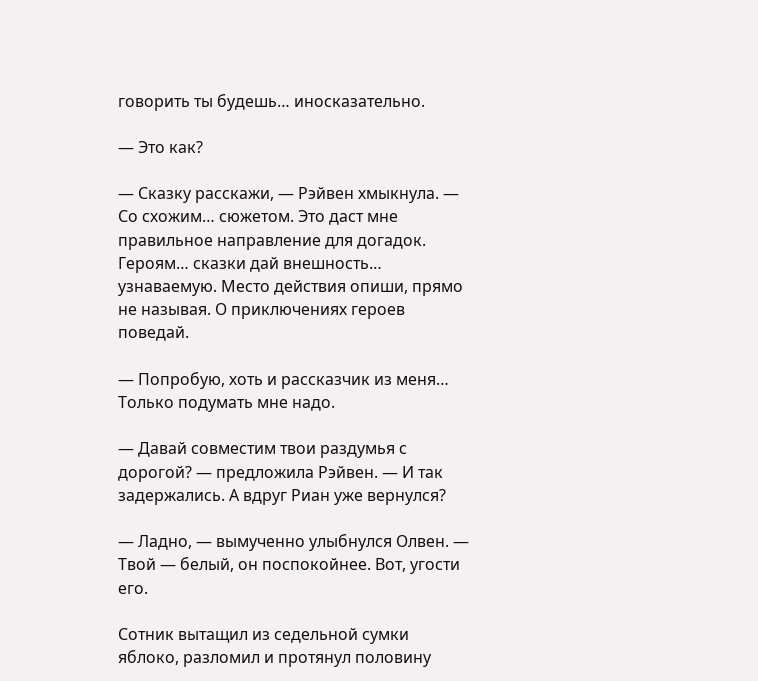говорить ты будешь… иносказательно.

— Это как?

— Сказку расскажи, — Рэйвен хмыкнула. — Со схожим… сюжетом. Это даст мне правильное направление для догадок. Героям… сказки дай внешность… узнаваемую. Место действия опиши, прямо не называя. О приключениях героев поведай.

— Попробую, хоть и рассказчик из меня… Только подумать мне надо.

— Давай совместим твои раздумья с дорогой? — предложила Рэйвен. — И так задержались. А вдруг Риан уже вернулся?

— Ладно, — вымученно улыбнулся Олвен. — Твой — белый, он поспокойнее. Вот, угости его.

Сотник вытащил из седельной сумки яблоко, разломил и протянул половину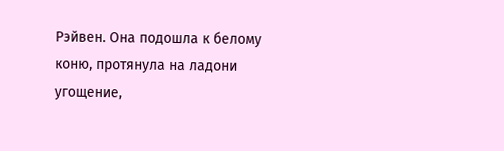Рэйвен. Она подошла к белому коню, протянула на ладони угощение,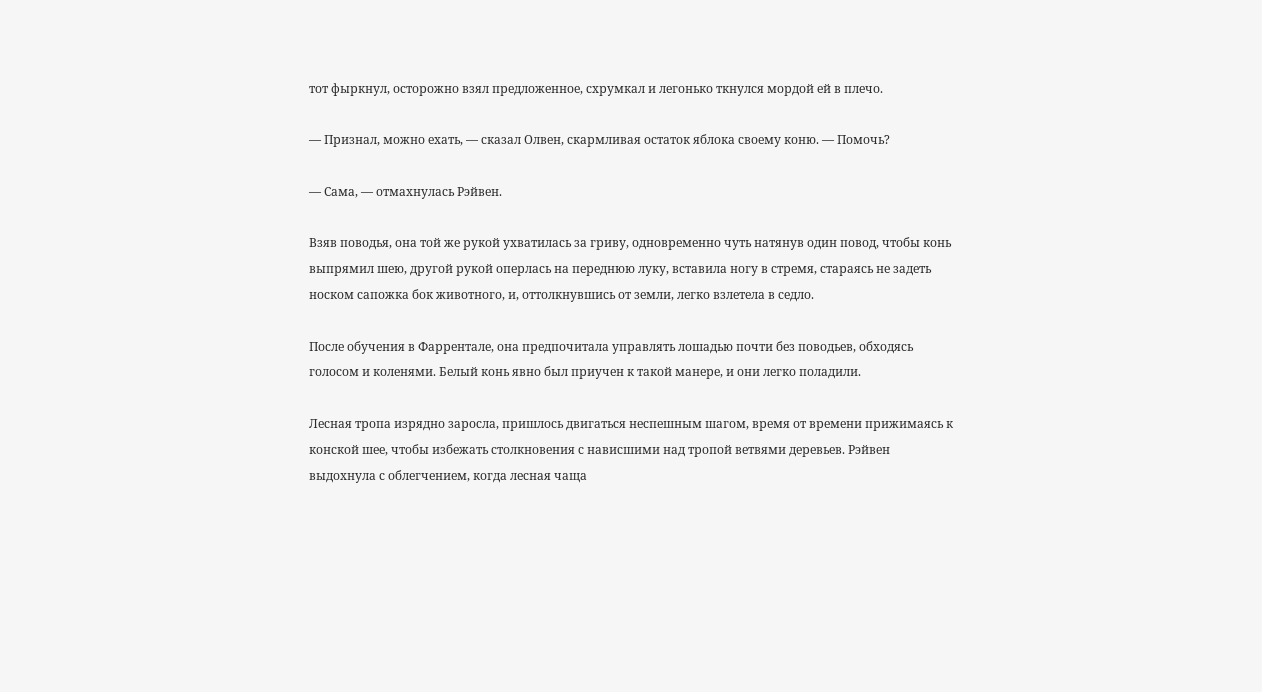тот фыркнул, осторожно взял предложенное, схрумкал и легонько ткнулся мордой ей в плечо.

— Признал, можно ехать, — сказал Олвен, скармливая остаток яблока своему коню. — Помочь?

— Сама, — отмахнулась Рэйвен.

Взяв поводья, она той же рукой ухватилась за гриву, одновременно чуть натянув один повод, чтобы конь выпрямил шею, другой рукой оперлась на переднюю луку, вставила ногу в стремя, стараясь не задеть носком сапожка бок животного, и, оттолкнувшись от земли, легко взлетела в седло.

После обучения в Фаррентале, она предпочитала управлять лошадью почти без поводьев, обходясь голосом и коленями. Белый конь явно был приучен к такой манере, и они легко поладили.

Лесная тропа изрядно заросла, пришлось двигаться неспешным шагом, время от времени прижимаясь к конской шее, чтобы избежать столкновения с нависшими над тропой ветвями деревьев. Рэйвен выдохнула с облегчением, когда лесная чаща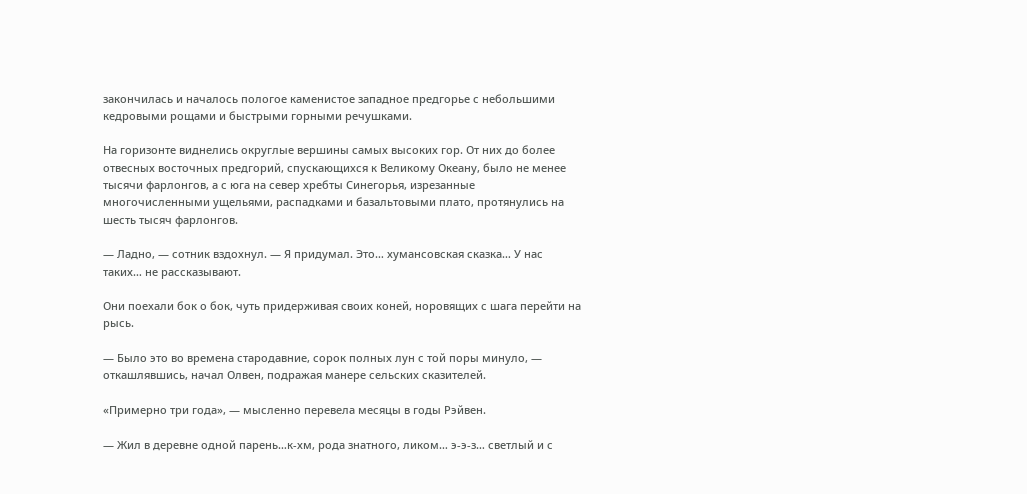закончилась и началось пологое каменистое западное предгорье с небольшими кедровыми рощами и быстрыми горными речушками.

На горизонте виднелись округлые вершины самых высоких гор. От них до более отвесных восточных предгорий, спускающихся к Великому Океану, было не менее тысячи фарлонгов, а с юга на север хребты Синегорья, изрезанные многочисленными ущельями, распадками и базальтовыми плато, протянулись на шесть тысяч фарлонгов.

— Ладно, — сотник вздохнул. — Я придумал. Это… хумансовская сказка… У нас таких… не рассказывают.

Они поехали бок о бок, чуть придерживая своих коней, норовящих с шага перейти на рысь.

— Было это во времена стародавние, сорок полных лун с той поры минуло, — откашлявшись, начал Олвен, подражая манере сельских сказителей.

«Примерно три года», — мысленно перевела месяцы в годы Рэйвен.

— Жил в деревне одной парень…к-хм, рода знатного, ликом… э-э-з… светлый и с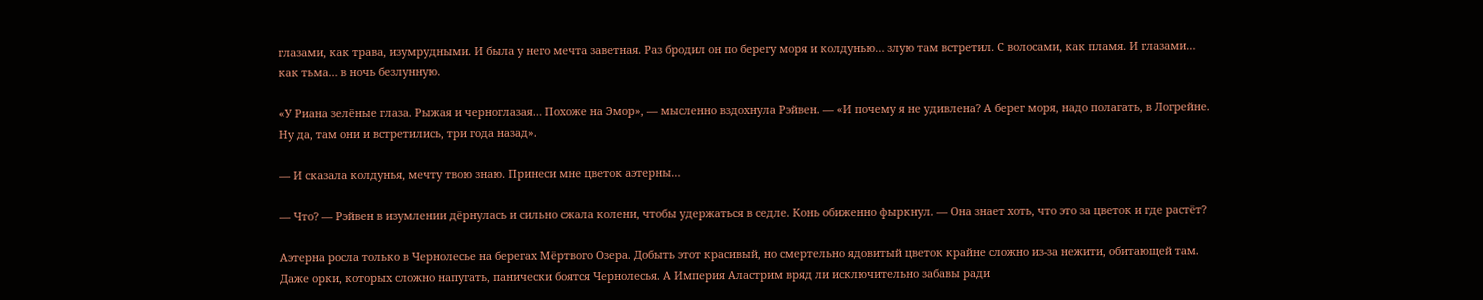глазами, как трава, изумрудными. И была у него мечта заветная. Раз бродил он по берегу моря и колдунью… злую там встретил. С волосами, как пламя. И глазами… как тьма… в ночь безлунную.

«У Риана зелёные глаза. Рыжая и черноглазая… Похоже на Эмор», — мысленно вздохнула Рэйвен. — «И почему я не удивлена? А берег моря, надо полагать, в Логрейне. Ну да, там они и встретились, три года назад».

— И сказала колдунья, мечту твою знаю. Принеси мне цветок аэтерны…

— Что? — Рэйвен в изумлении дёрнулась и сильно сжала колени, чтобы удержаться в седле. Конь обиженно фыркнул. — Она знает хоть, что это за цветок и где растёт?

Аэтерна росла только в Чернолесье на берегах Мёртвого Озера. Добыть этот красивый, но смертельно ядовитый цветок крайне сложно из-за нежити, обитающей там. Даже орки, которых сложно напугать, панически боятся Чернолесья. А Империя Аластрим вряд ли исключительно забавы ради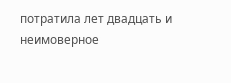потратила лет двадцать и неимоверное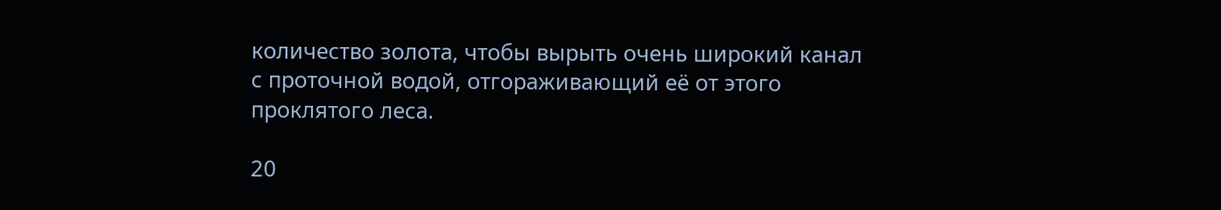количество золота, чтобы вырыть очень широкий канал с проточной водой, отгораживающий её от этого проклятого леса.

20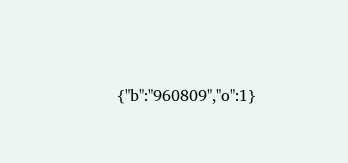{"b":"960809","o":1}